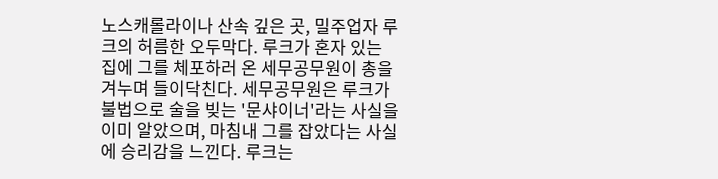노스캐롤라이나 산속 깊은 곳, 밀주업자 루크의 허름한 오두막다. 루크가 혼자 있는 집에 그를 체포하러 온 세무공무원이 총을 겨누며 들이닥친다. 세무공무원은 루크가 불법으로 술을 빚는 '문샤이너'라는 사실을 이미 알았으며, 마침내 그를 잡았다는 사실에 승리감을 느낀다. 루크는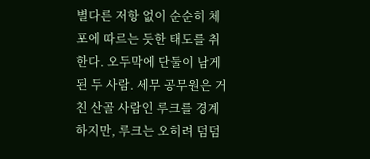별다른 저항 없이 순순히 체포에 따르는 듯한 태도를 취한다. 오두막에 단둘이 남게 된 두 사람. 세무 공무원은 거친 산골 사람인 루크를 경계하지만, 루크는 오히려 덤덤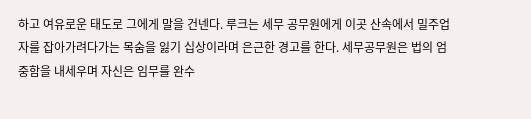하고 여유로운 태도로 그에게 말을 건넨다. 루크는 세무 공무원에게 이곳 산속에서 밀주업자를 잡아가려다가는 목숨을 잃기 십상이라며 은근한 경고를 한다. 세무공무원은 법의 엄중함을 내세우며 자신은 임무를 완수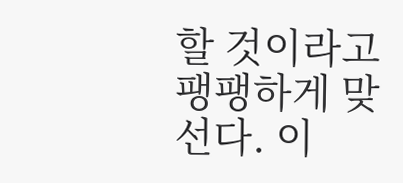할 것이라고 팽팽하게 맞선다. 이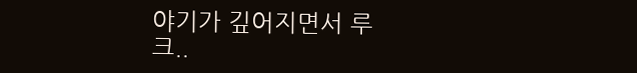야기가 깊어지면서 루크..